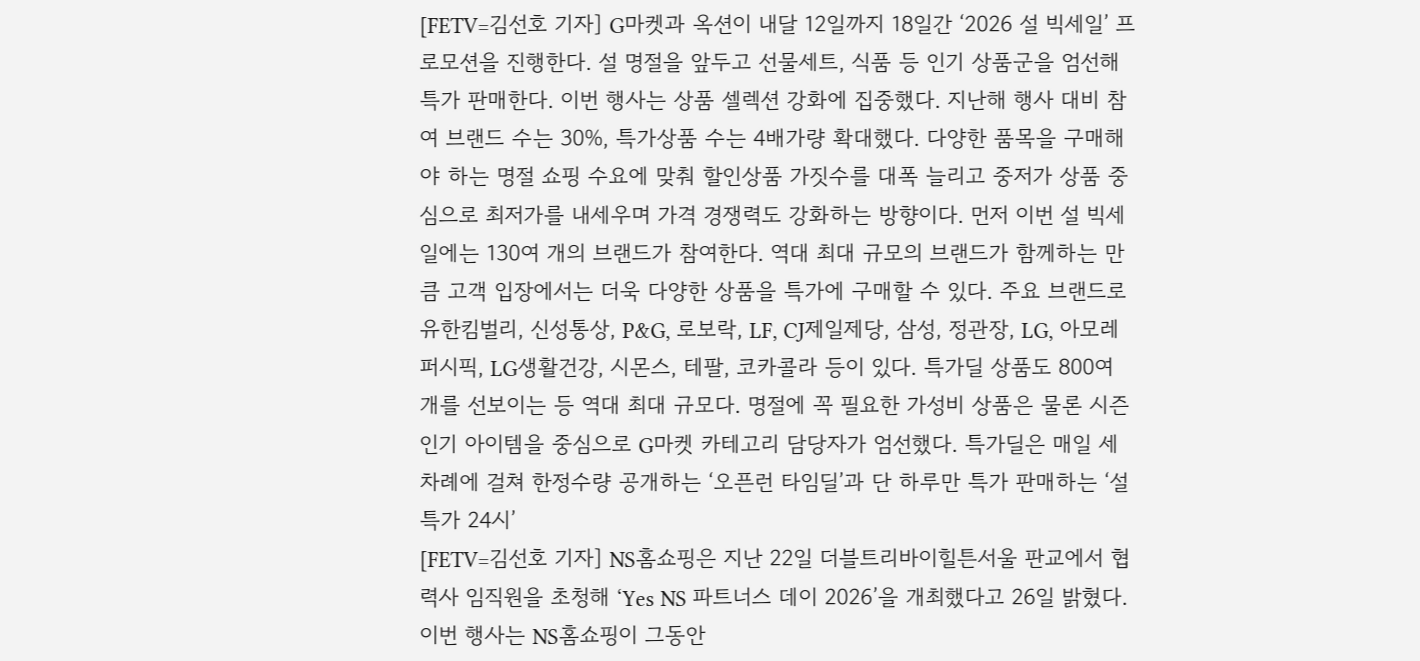[FETV=김선호 기자] G마켓과 옥션이 내달 12일까지 18일간 ‘2026 설 빅세일’ 프로모션을 진행한다. 설 명절을 앞두고 선물세트, 식품 등 인기 상품군을 엄선해 특가 판매한다. 이번 행사는 상품 셀렉션 강화에 집중했다. 지난해 행사 대비 참여 브랜드 수는 30%, 특가상품 수는 4배가량 확대했다. 다양한 품목을 구매해야 하는 명절 쇼핑 수요에 맞춰 할인상품 가짓수를 대폭 늘리고 중저가 상품 중심으로 최저가를 내세우며 가격 경쟁력도 강화하는 방향이다. 먼저 이번 설 빅세일에는 130여 개의 브랜드가 참여한다. 역대 최대 규모의 브랜드가 함께하는 만큼 고객 입장에서는 더욱 다양한 상품을 특가에 구매할 수 있다. 주요 브랜드로 유한킴벌리, 신성통상, P&G, 로보락, LF, CJ제일제당, 삼성, 정관장, LG, 아모레퍼시픽, LG생활건강, 시몬스, 테팔, 코카콜라 등이 있다. 특가딜 상품도 800여 개를 선보이는 등 역대 최대 규모다. 명절에 꼭 필요한 가성비 상품은 물론 시즌 인기 아이템을 중심으로 G마켓 카테고리 담당자가 엄선했다. 특가딜은 매일 세 차례에 걸쳐 한정수량 공개하는 ‘오픈런 타임딜’과 단 하루만 특가 판매하는 ‘설 특가 24시’
[FETV=김선호 기자] NS홈쇼핑은 지난 22일 더블트리바이힐튼서울 판교에서 협력사 임직원을 초청해 ‘Yes NS 파트너스 데이 2026’을 개최했다고 26일 밝혔다. 이번 행사는 NS홈쇼핑이 그동안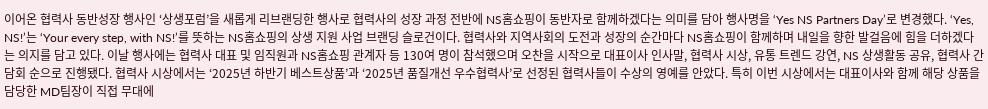이어온 협력사 동반성장 행사인 ‘상생포럼’을 새롭게 리브랜딩한 행사로 협력사의 성장 과정 전반에 NS홈쇼핑이 동반자로 함께하겠다는 의미를 담아 행사명을 ‘Yes NS Partners Day’로 변경했다. ‘Yes, NS!’는 ‘Your every step, with NS!’를 뜻하는 NS홈쇼핑의 상생 지원 사업 브랜딩 슬로건이다. 협력사와 지역사회의 도전과 성장의 순간마다 NS홈쇼핑이 함께하며 내일을 향한 발걸음에 힘을 더하겠다는 의지를 담고 있다. 이날 행사에는 협력사 대표 및 임직원과 NS홈쇼핑 관계자 등 130여 명이 참석했으며 오찬을 시작으로 대표이사 인사말, 협력사 시상, 유통 트렌드 강연, NS 상생활동 공유, 협력사 간담회 순으로 진행됐다. 협력사 시상에서는 ‘2025년 하반기 베스트상품’과 ‘2025년 품질개선 우수협력사’로 선정된 협력사들이 수상의 영예를 안았다. 특히 이번 시상에서는 대표이사와 함께 해당 상품을 담당한 MD팀장이 직접 무대에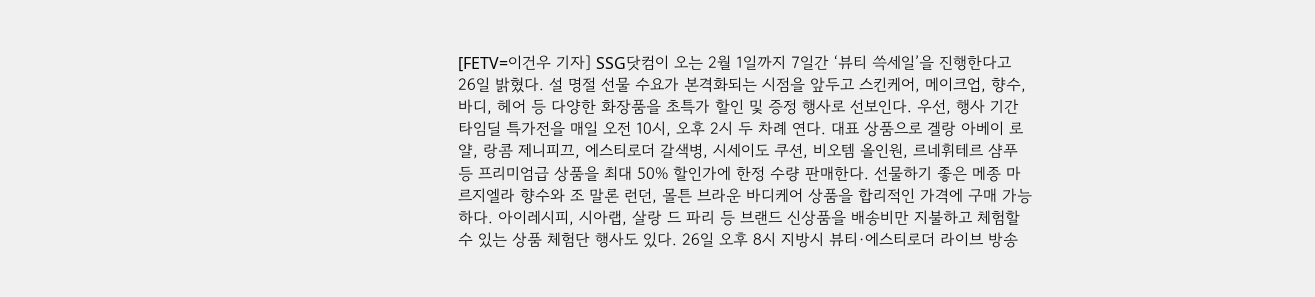[FETV=이건우 기자] SSG닷컴이 오는 2월 1일까지 7일간 ‘뷰티 쓱세일’을 진행한다고 26일 밝혔다. 설 명절 선물 수요가 본격화되는 시점을 앞두고 스킨케어, 메이크업, 향수, 바디, 헤어 등 다양한 화장품을 초특가 할인 및 증정 행사로 선보인다. 우선, 행사 기간 타임딜 특가전을 매일 오전 10시, 오후 2시 두 차례 연다. 대표 상품으로 겔랑 아베이 로얄, 랑콤 제니피끄, 에스티로더 갈색병, 시세이도 쿠션, 비오템 올인원, 르네휘테르 샴푸 등 프리미엄급 상품을 최대 50% 할인가에 한정 수량 판매한다. 선물하기 좋은 메종 마르지엘라 향수와 조 말론 런던, 몰튼 브라운 바디케어 상품을 합리적인 가격에 구매 가능하다. 아이레시피, 시아랩, 살랑 드 파리 등 브랜드 신상품을 배송비만 지불하고 체험할 수 있는 상품 체험단 행사도 있다. 26일 오후 8시 지방시 뷰티·에스티로더 라이브 방송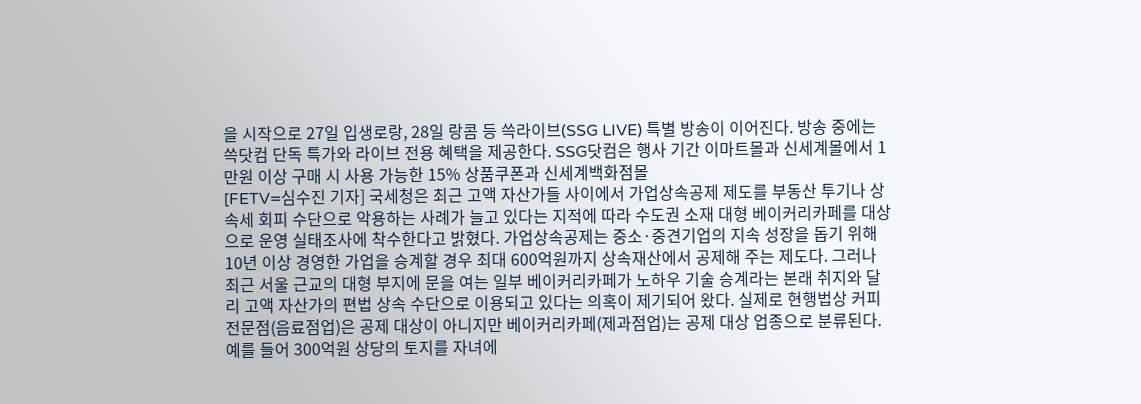을 시작으로 27일 입생로랑, 28일 랑콤 등 쓱라이브(SSG LIVE) 특별 방송이 이어진다. 방송 중에는 쓱닷컴 단독 특가와 라이브 전용 혜택을 제공한다. SSG닷컴은 행사 기간 이마트몰과 신세계몰에서 1만원 이상 구매 시 사용 가능한 15% 상품쿠폰과 신세계백화점몰
[FETV=심수진 기자] 국세청은 최근 고액 자산가들 사이에서 가업상속공제 제도를 부동산 투기나 상속세 회피 수단으로 악용하는 사례가 늘고 있다는 지적에 따라 수도권 소재 대형 베이커리카페를 대상으로 운영 실태조사에 착수한다고 밝혔다. 가업상속공제는 중소·중견기업의 지속 성장을 돕기 위해 10년 이상 경영한 가업을 승계할 경우 최대 600억원까지 상속재산에서 공제해 주는 제도다. 그러나 최근 서울 근교의 대형 부지에 문을 여는 일부 베이커리카페가 노하우 기술 승계라는 본래 취지와 달리 고액 자산가의 편법 상속 수단으로 이용되고 있다는 의혹이 제기되어 왔다. 실제로 현행법상 커피전문점(음료점업)은 공제 대상이 아니지만 베이커리카페(제과점업)는 공제 대상 업종으로 분류된다. 예를 들어 300억원 상당의 토지를 자녀에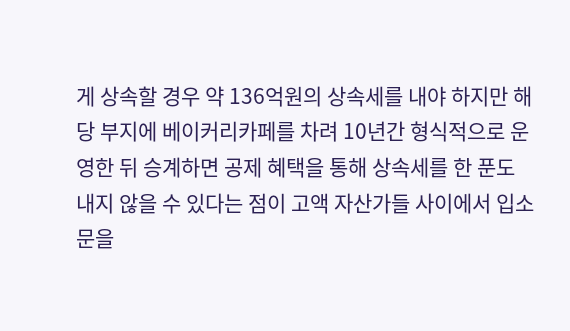게 상속할 경우 약 136억원의 상속세를 내야 하지만 해당 부지에 베이커리카페를 차려 10년간 형식적으로 운영한 뒤 승계하면 공제 혜택을 통해 상속세를 한 푼도 내지 않을 수 있다는 점이 고액 자산가들 사이에서 입소문을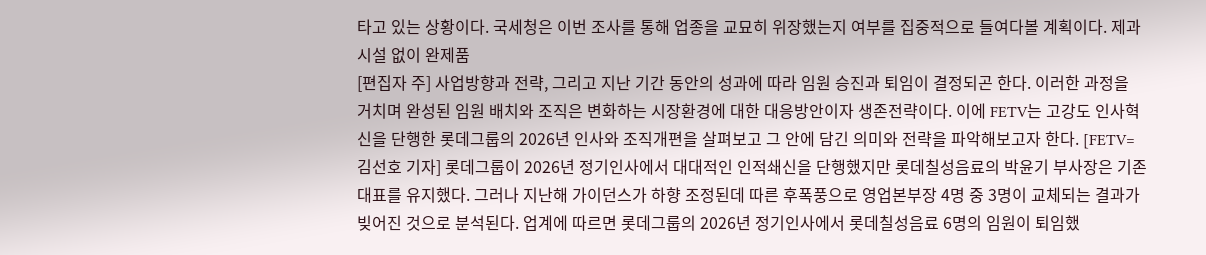타고 있는 상황이다. 국세청은 이번 조사를 통해 업종을 교묘히 위장했는지 여부를 집중적으로 들여다볼 계획이다. 제과 시설 없이 완제품
[편집자 주] 사업방향과 전략, 그리고 지난 기간 동안의 성과에 따라 임원 승진과 퇴임이 결정되곤 한다. 이러한 과정을 거치며 완성된 임원 배치와 조직은 변화하는 시장환경에 대한 대응방안이자 생존전략이다. 이에 FETV는 고강도 인사혁신을 단행한 롯데그룹의 2026년 인사와 조직개편을 살펴보고 그 안에 담긴 의미와 전략을 파악해보고자 한다. [FETV=김선호 기자] 롯데그룹이 2026년 정기인사에서 대대적인 인적쇄신을 단행했지만 롯데칠성음료의 박윤기 부사장은 기존 대표를 유지했다. 그러나 지난해 가이던스가 하향 조정된데 따른 후폭풍으로 영업본부장 4명 중 3명이 교체되는 결과가 빚어진 것으로 분석된다. 업계에 따르면 롯데그룹의 2026년 정기인사에서 롯데칠성음료 6명의 임원이 퇴임했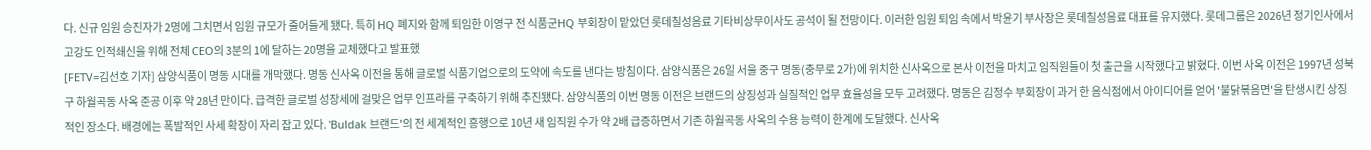다. 신규 임원 승진자가 2명에 그치면서 임원 규모가 줄어들게 됐다. 특히 HQ 폐지와 함께 퇴임한 이영구 전 식품군HQ 부회장이 맡았던 롯데칠성음료 기타비상무이사도 공석이 될 전망이다. 이러한 임원 퇴임 속에서 박윤기 부사장은 롯데칠성음료 대표를 유지했다. 롯데그룹은 2026년 정기인사에서 고강도 인적쇄신을 위해 전체 CEO의 3분의 1에 달하는 20명을 교체했다고 발표했
[FETV=김선호 기자] 삼양식품이 명동 시대를 개막했다. 명동 신사옥 이전을 통해 글로벌 식품기업으로의 도약에 속도를 낸다는 방침이다. 삼양식품은 26일 서울 중구 명동(충무로 2가)에 위치한 신사옥으로 본사 이전을 마치고 임직원들이 첫 출근을 시작했다고 밝혔다. 이번 사옥 이전은 1997년 성북구 하월곡동 사옥 준공 이후 약 28년 만이다. 급격한 글로벌 성장세에 걸맞은 업무 인프라를 구축하기 위해 추진됐다. 삼양식품의 이번 명동 이전은 브랜드의 상징성과 실질적인 업무 효율성을 모두 고려했다. 명동은 김정수 부회장이 과거 한 음식점에서 아이디어를 얻어 '불닭볶음면'을 탄생시킨 상징적인 장소다. 배경에는 폭발적인 사세 확장이 자리 잡고 있다. 'Buldak 브랜드'의 전 세계적인 흥행으로 10년 새 임직원 수가 약 2배 급증하면서 기존 하월곡동 사옥의 수용 능력이 한계에 도달했다. 신사옥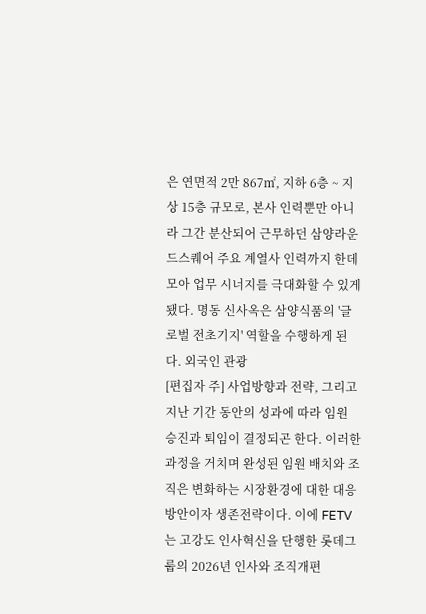은 연면적 2만 867㎡, 지하 6층 ~ 지상 15층 규모로, 본사 인력뿐만 아니라 그간 분산되어 근무하던 삼양라운드스퀘어 주요 계열사 인력까지 한데 모아 업무 시너지를 극대화할 수 있게 됐다. 명동 신사옥은 삼양식품의 '글로벌 전초기지' 역할을 수행하게 된다. 외국인 관광
[편집자 주] 사업방향과 전략, 그리고 지난 기간 동안의 성과에 따라 임원 승진과 퇴임이 결정되곤 한다. 이러한 과정을 거치며 완성된 임원 배치와 조직은 변화하는 시장환경에 대한 대응방안이자 생존전략이다. 이에 FETV는 고강도 인사혁신을 단행한 롯데그룹의 2026년 인사와 조직개편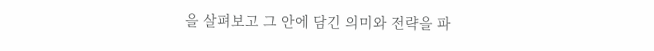을 살펴보고 그 안에 담긴 의미와 전략을 파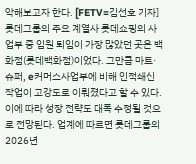악해보고자 한다. [FETV=김선호 기자] 롯데그룹의 주요 계열사 롯데쇼핑의 사업부 중 임원 퇴임이 가장 많았던 곳은 백화점(롯데백화점)이었다. 그만큼 마트·슈퍼, e커머스사업부에 비해 인적쇄신 작업이 고강도로 이뤄졌다고 할 수 있다. 이에 따라 성장 전략도 대폭 수정될 것으로 전망된다. 업계에 따르면 롯데그룹의 2026년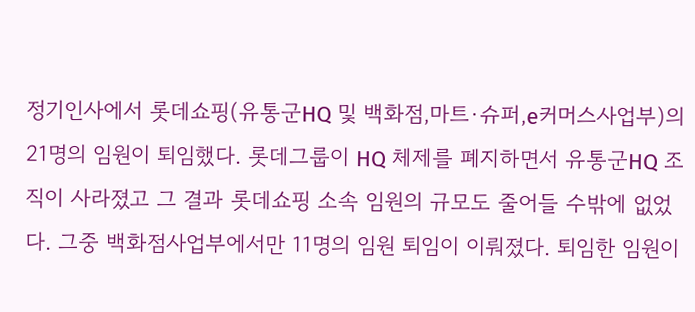정기인사에서 롯데쇼핑(유통군HQ 및 백화점,마트·슈퍼,e커머스사업부)의 21명의 임원이 퇴임했다. 롯데그룹이 HQ 체제를 폐지하면서 유통군HQ 조직이 사라졌고 그 결과 롯데쇼핑 소속 임원의 규모도 줄어들 수밖에 없었다. 그중 백화점사업부에서만 11명의 임원 퇴임이 이뤄졌다. 퇴임한 임원이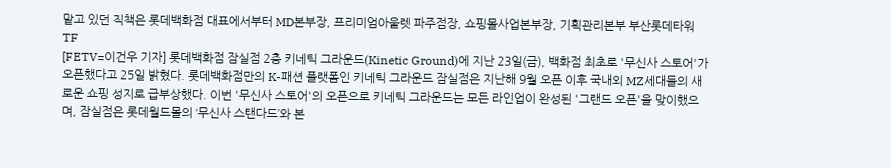맡고 있던 직책은 롯데백화점 대표에서부터 MD본부장, 프리미엄아울렛 파주점장, 쇼핑몰사업본부장, 기획관리본부 부산롯데타워 TF
[FETV=이건우 기자] 롯데백화점 잠실점 2층 키네틱 그라운드(Kinetic Ground)에 지난 23일(금), 백화점 최초로 '무신사 스토어'가 오픈했다고 25일 밝혔다. 롯데백화점만의 K-패션 플랫폼인 키네틱 그라운드 잠실점은 지난해 9월 오픈 이후 국내외 MZ세대들의 새로운 쇼핑 성지로 급부상했다. 이번 '무신사 스토어'의 오픈으로 키네틱 그라운드는 모든 라인업이 완성된 '그랜드 오픈'을 맞이했으며, 잠실점은 롯데월드몰의 ‘무신사 스탠다드’와 본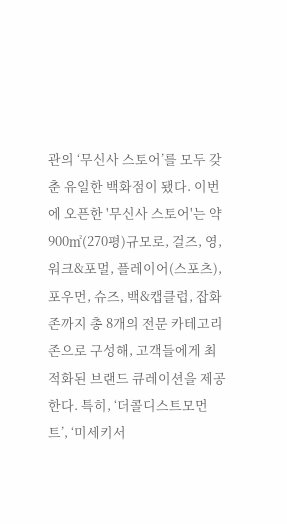관의 ‘무신사 스토어’를 모두 갖춘 유일한 백화점이 됐다. 이번에 오픈한 '무신사 스토어'는 약 900㎡(270평)규모로, 걸즈, 영, 워크&포멀, 플레이어(스포츠), 포우먼, 슈즈, 백&캡클럽, 잡화 존까지 총 8개의 전문 카테고리 존으로 구성해, 고객들에게 최적화된 브랜드 큐레이션을 제공한다. 특히, ‘더콜디스트모먼트’, ‘미세키서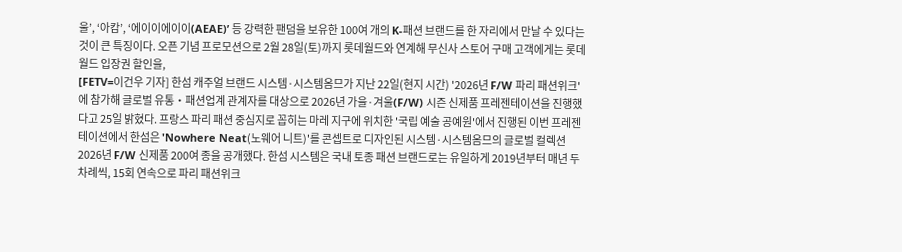울’, ‘아캄’, ‘에이이에이이(AEAE)’ 등 강력한 팬덤을 보유한 100여 개의 K-패션 브랜드를 한 자리에서 만날 수 있다는 것이 큰 특징이다. 오픈 기념 프로모션으로 2월 28일(토)까지 롯데월드와 연계해 무신사 스토어 구매 고객에게는 롯데월드 입장권 할인을,
[FETV=이건우 기자] 한섬 캐주얼 브랜드 시스템·시스템옴므가 지난 22일(현지 시간) '2026년 F/W 파리 패션위크'에 참가해 글로벌 유통‧패션업계 관계자를 대상으로 2026년 가을·겨울(F/W) 시즌 신제품 프레젠테이션을 진행했다고 25일 밝혔다. 프랑스 파리 패션 중심지로 꼽히는 마레 지구에 위치한 '국립 예술 공예원'에서 진행된 이번 프레젠테이션에서 한섬은 'Nowhere Neat(노웨어 니트)'를 콘셉트로 디자인된 시스템·시스템옴므의 글로벌 컬렉션 2026년 F/W 신제품 200여 종을 공개했다. 한섬 시스템은 국내 토종 패션 브랜드로는 유일하게 2019년부터 매년 두 차례씩, 15회 연속으로 파리 패션위크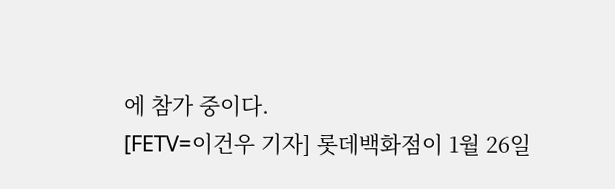에 참가 중이다.
[FETV=이건우 기자] 롯데백화점이 1월 26일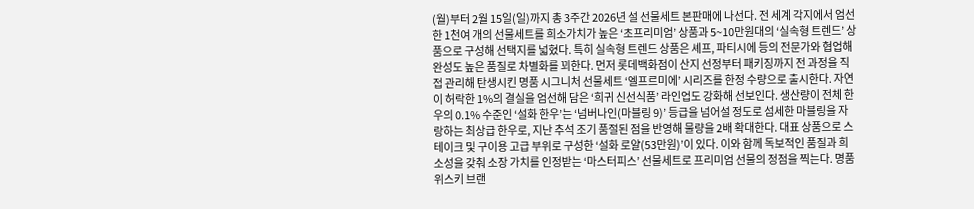(월)부터 2월 15일(일)까지 총 3주간 2026년 설 선물세트 본판매에 나선다. 전 세계 각지에서 엄선한 1천여 개의 선물세트를 희소가치가 높은 ‘초프리미엄’ 상품과 5~10만원대의 ‘실속형 트렌드’ 상품으로 구성해 선택지를 넓혔다. 특히 실속형 트렌드 상품은 셰프, 파티시에 등의 전문가와 협업해 완성도 높은 품질로 차별화를 꾀한다. 먼저 롯데백화점이 산지 선정부터 패키징까지 전 과정을 직접 관리해 탄생시킨 명품 시그니처 선물세트 ‘엘프르미에’ 시리즈를 한정 수량으로 출시한다. 자연이 허락한 1%의 결실을 엄선해 담은 ‘희귀 신선식품’ 라인업도 강화해 선보인다. 생산량이 전체 한우의 0.1% 수준인 ‘설화 한우’는 ‘넘버나인(마블링 9)’ 등급을 넘어설 정도로 섬세한 마블링을 자랑하는 최상급 한우로, 지난 추석 조기 품절된 점을 반영해 물량을 2배 확대한다. 대표 상품으로 스테이크 및 구이용 고급 부위로 구성한 ‘설화 로얄(53만원)’이 있다. 이와 함께 독보적인 품질과 희소성을 갖춰 소장 가치를 인정받는 ‘마스터피스’ 선물세트로 프리미엄 선물의 정점을 찍는다. 명품 위스키 브랜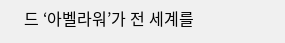드 ‘아벨라워’가 전 세계를